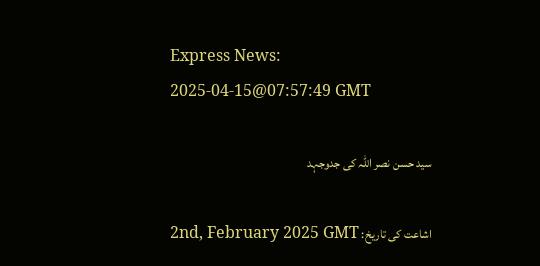Express News:
2025-04-15@07:57:49 GMT

سید حسن نصر اللہ کی جدوجہد

اشاعت کی تاریخ: 2nd, February 2025 GMT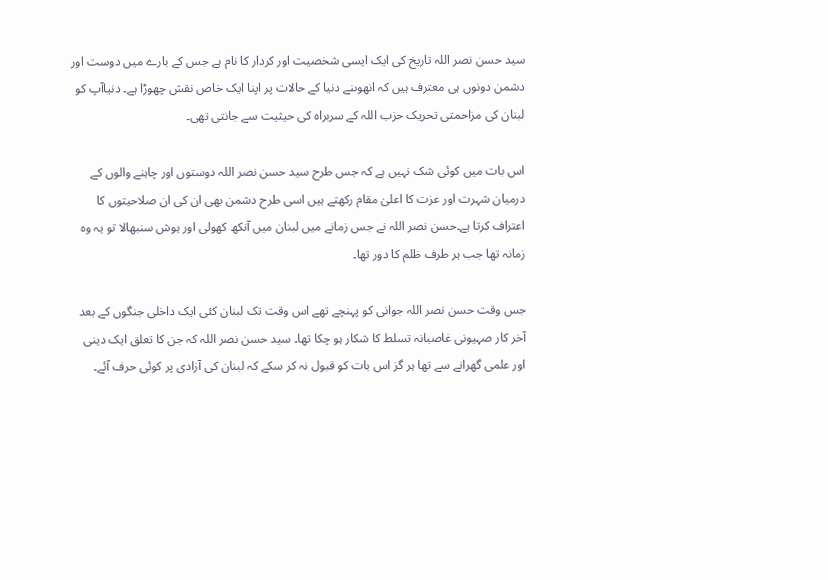سید حسن نصر اللہ تاریخ کی ایک ایسی شخصیت اور کردار کا نام ہے جس کے بارے میں دوست اور دشمن دونوں ہی معترف ہیں کہ انھوںنے دنیا کے حالات پر اپنا ایک خاص نقش چھوڑا ہے۔ دنیاآپ کو لبنان کی مزاحمتی تحریک حزب اللہ کے سربراہ کی حیثیت سے جانتی تھی۔

اس بات میں کوئی شک نہیں ہے کہ جس طرح سید حسن نصر اللہ دوستوں اور چاہنے والوں کے درمیان شہرت اور عزت کا اعلیٰ مقام رکھتے ہیں اسی طرح دشمن بھی ان کی ان صلاحیتوں کا اعتراف کرتا ہے۔حسن نصر اللہ نے جس زمانے میں لبنان میں آنکھ کھولی اور ہوش سنبھالا تو یہ وہ زمانہ تھا جب ہر طرف ظلم کا دور تھا۔

جس وقت حسن نصر اللہ جوانی کو پہنچے تھے اس وقت تک لبنان کئی ایک داخلی جنگوں کے بعد آخر کار صہیونی غاصبانہ تسلط کا شکار ہو چکا تھا۔ سید حسن نصر اللہ کہ جن کا تعلق ایک دینی اور علمی گھرانے سے تھا ہر گز اس بات کو قبول نہ کر سکے کہ لبنان کی آزادی پر کوئی حرف آئے۔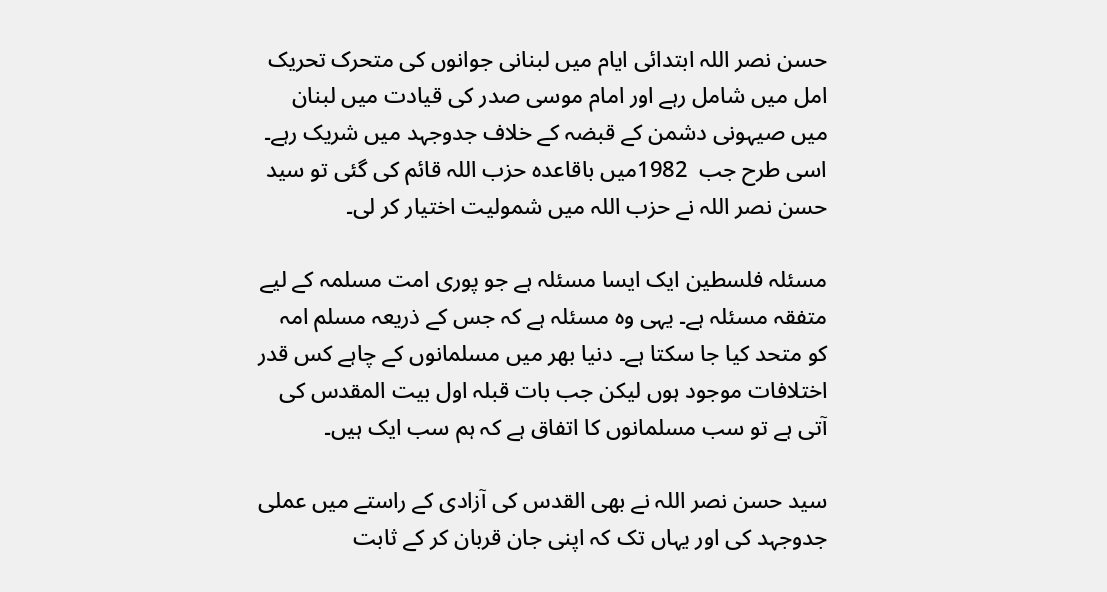حسن نصر اللہ ابتدائی ایام میں لبنانی جوانوں کی متحرک تحریک امل میں شامل رہے اور امام موسی صدر کی قیادت میں لبنان میں صیہونی دشمن کے قبضہ کے خلاف جدوجہد میں شریک رہے۔ اسی طرح جب  1982میں باقاعدہ حزب اللہ قائم کی گئی تو سید حسن نصر اللہ نے حزب اللہ میں شمولیت اختیار کر لی۔

مسئلہ فلسطین ایک ایسا مسئلہ ہے جو پوری امت مسلمہ کے لیے متفقہ مسئلہ ہے۔ یہی وہ مسئلہ ہے کہ جس کے ذریعہ مسلم امہ کو متحد کیا جا سکتا ہے۔ دنیا بھر میں مسلمانوں کے چاہے کس قدر اختلافات موجود ہوں لیکن جب بات قبلہ اول بیت المقدس کی آتی ہے تو سب مسلمانوں کا اتفاق ہے کہ ہم سب ایک ہیں۔

سید حسن نصر اللہ نے بھی القدس کی آزادی کے راستے میں عملی جدوجہد کی اور یہاں تک کہ اپنی جان قربان کر کے ثابت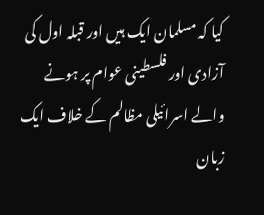کیا کہ مسلمان ایک ہیں اور قبلہ اول کی آزادی اور فلسطینی عوام پر ہونے والے اسرائیلی مظالم کے خلاف ایک زبان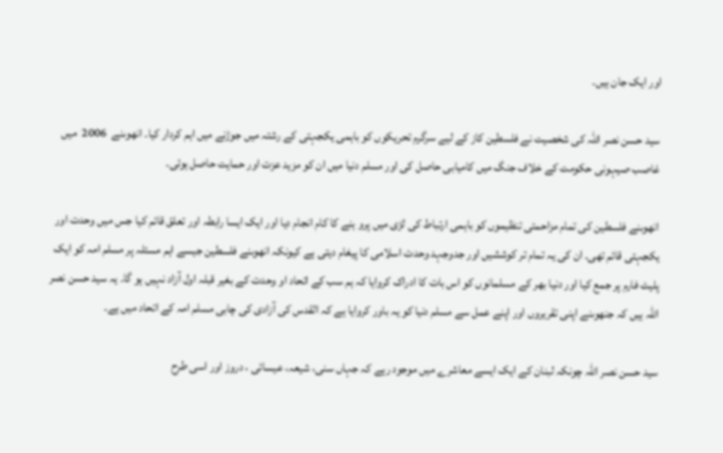اور ایک جان ہیں۔

سید حسن نصر اللہ کی شخصیت نے فلسطین کاز کے لیے سرگرم تحریکوں کو باہمی یکجہتی کے رشتہ میں جوڑنے میں اہم کردار کیا۔ انھوںنے  2006  میں غاصب صیہونی حکومت کے خلاف جنگ میں کامیابی حاصل کی اور مسلم دنیا میں ان کو مزید عزت اور حمایت حاصل ہوئی۔

انھوںنے فلسطین کی تمام مزاحمتی تنظیموں کو باہمی ارتباط کی لڑی میں پرو ہنے کا کام انجام دیا اور ایک ایسا رابطہ اور تعلق قائم کیا جس میں وحدت اور یکجہتی قائم تھی۔ ان کی یہ تمام تر کوششیں اور جدوجہد وحدت اسلامی کا پیغام دیتی ہے کیونکہ انھوںنے فلسطین جیسے اہم مسئلہ پر مسلم امہ کو ایک پلیٹ فارم پر جمع کیا اور دنیا بھر کے مسلمانوں کو اس بات کا ادراک کروایا کہ ہم سب کے اتحاد او وحدت کے بغیر قبلہ اول آزاد نہیں ہو گا۔ یہ سید حسن نصر اللہ ہیں کہ جنھوںنے اپنی تقریروں اور اپنے عمل سے مسلم دنیا کو یہ باور کروایا ہے کہ القدس کی آزادی کی چابی مسلم امہ کے اتحاد میں ہے۔

سید حسن نصر اللہ چونکہ لبنان کے ایک ایسے معاشرے میں موجود رہے کہ جہاں سنی، شیعہ، عیسائی ، دروز اور اسی طرح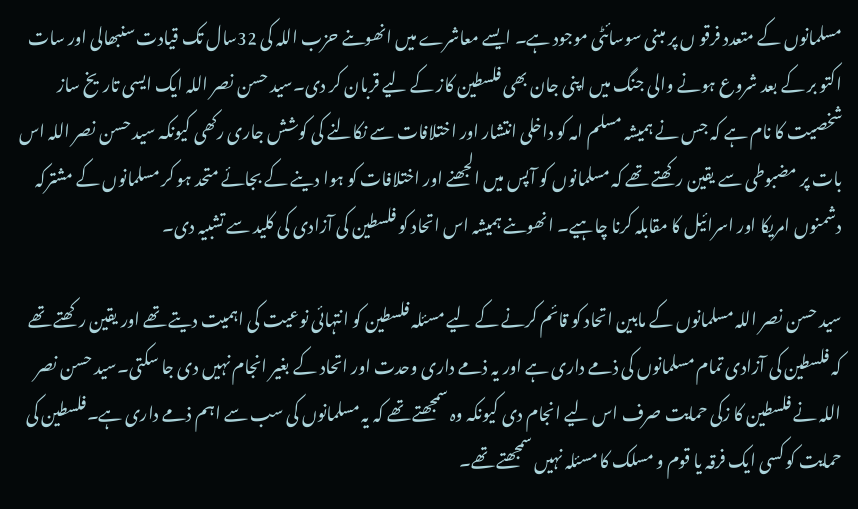مسلمانوں کے متعدد فرقو ں پر مبنی سوسائٹی موجود ہے۔ ایسے معاشرے میں انھوںنے حزب اللہ کی 32سال تک قیادت سنبھالی اور سات اکتو بر کے بعد شروع ہونے والی جنگ میں اپنی جان بھی فلسطین کاز کے لیے قربان کر دی۔سید حسن نصر اللہ ایک ایسی تاریخ ساز شخصیت کا نام ہے کہ جس نے ہمیشہ مسلم امہ کو داخلی انتشار اور اختلافات سے نکالنے کی کوشش جاری رکھی کیونکہ سید حسن نصر اللہ اس بات پر مضبوطی سے یقین رکھتے تھے کہ مسلمانوں کو آپس میں الجھنے اور اختلافات کو ہوا دینے کے بجائے متحد ہو کر مسلمانوں کے مشترکہ دشمنوں امریکا اور اسرائیل کا مقابلہ کرنا چاہیے۔ انھوںنے ہمیشہ اس اتحاد کو فلسطین کی آزادی کی کلید سے تشبیہ دی۔

سید حسن نصر اللہ مسلمانوں کے مابین اتحاد کو قائم کرنے کے لیے مسئلہ فلسطین کو انتہائی نوعیت کی اہمیت دیتے تھے اور یقین رکھتے تھے کہ فلسطین کی آزادی تمام مسلمانوں کی ذمے داری ہے اور یہ ذمے داری وحدت اور اتحاد کے بغیر انجام نہیں دی جا سکتی۔سید حسن نصر اللہ نے فلسطین کا زکی حمایت صرف اس لیے انجام دی کیونکہ وہ سمجھتے تھے کہ یہ مسلمانوں کی سب سے اہم ذمے داری ہے۔فلسطین کی حمایت کو کسی ایک فرقہ یا قوم و مسلک کا مسئلہ نہیں سمجھتے تھے۔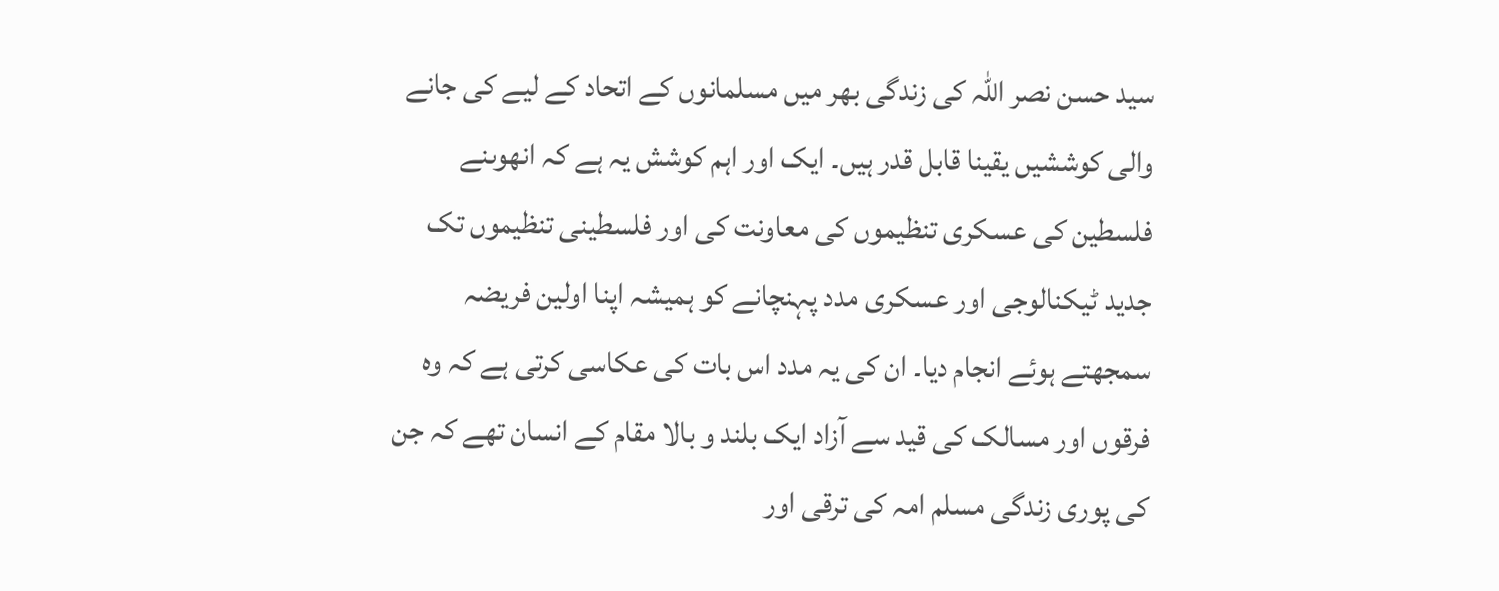سید حسن نصر اللہ کی زندگی بھر میں مسلمانوں کے اتحاد کے لیے کی جانے والی کوششیں یقینا قابل قدر ہیں۔ ایک اور اہم کوشش یہ ہے کہ انھوںنے فلسطین کی عسکری تنظیموں کی معاونت کی اور فلسطینی تنظیموں تک جدید ٹیکنالوجی اور عسکری مدد پہنچانے کو ہمیشہ اپنا اولین فریضہ سمجھتے ہوئے انجام دیا۔ ان کی یہ مدد اس بات کی عکاسی کرتی ہے کہ وہ فرقوں اور مسالک کی قید سے آزاد ایک بلند و بالا مقام کے انسان تھے کہ جن کی پوری زندگی مسلم امہ کی ترقی اور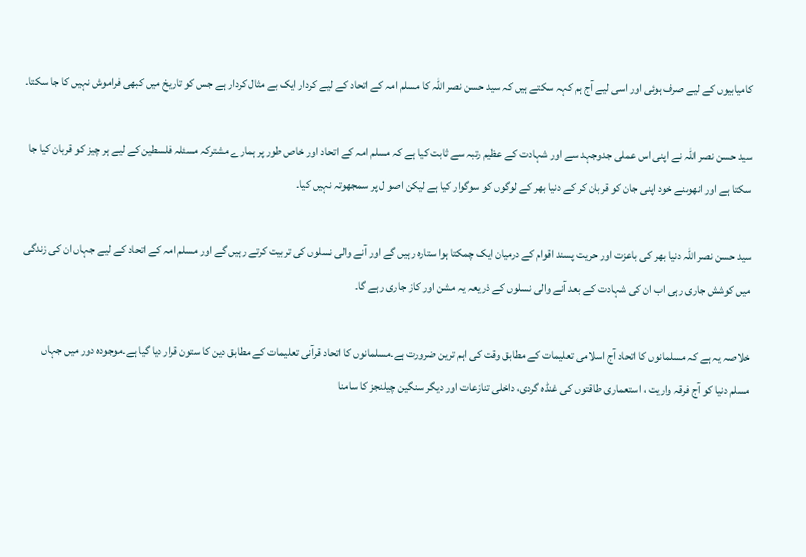کامیابیوں کے لیے صرف ہوئی اور اسی لیے آج ہم کہہ سکتے ہیں کہ سید حسن نصر اللہ کا مسلم امہ کے اتحاد کے لیے کردار ایک بے مثال کردار ہے جس کو تاریخ میں کبھی فراموش نہیں کا جا سکتا۔

سید حسن نصر اللہ نے اپنی اس عملی جدوجہد سے اور شہادت کے عظیم رتبہ سے ثابت کیا ہے کہ مسلم امہ کے اتحاد اور خاص طور پر ہمارے مشترکہ مسئلہ فلسطین کے لیے ہر چیز کو قربان کیا جا سکتا ہے اور انھوںنے خود اپنی جان کو قربان کر کے دنیا بھر کے لوگوں کو سوگوار کیا ہے لیکن اصو ل پر سمجھوتہ نہیں کیا۔

سید حسن نصر اللہ دنیا بھر کی باعزت اور حریت پسند اقوام کے درمیان ایک چمکتا ہوا ستارہ رہیں گے اور آنے والی نسلوں کی تربیت کرتے رہیں گے اور مسلم امہ کے اتحاد کے لیے جہاں ان کی زندگی میں کوشش جاری رہی اب ان کی شہادت کے بعد آنے والی نسلوں کے ذریعہ یہ مشن اور کاز جاری رہے گا۔

خلاصہ یہ ہے کہ مسلمانوں کا اتحاد آج اسلامی تعلیمات کے مطابق وقت کی اہم ترین ضرورت ہے۔مسلمانوں کا اتحاد قرآنی تعلیمات کے مطابق دین کا ستون قرار دیا گیا ہے۔موجودہ دور میں جہاں مسلم دنیا کو آج فرقہ واریت ، استعماری طاقتوں کی غنڈہ گردی، داخلی تنازعات اور دیگر سنگین چیلنجز کا سامنا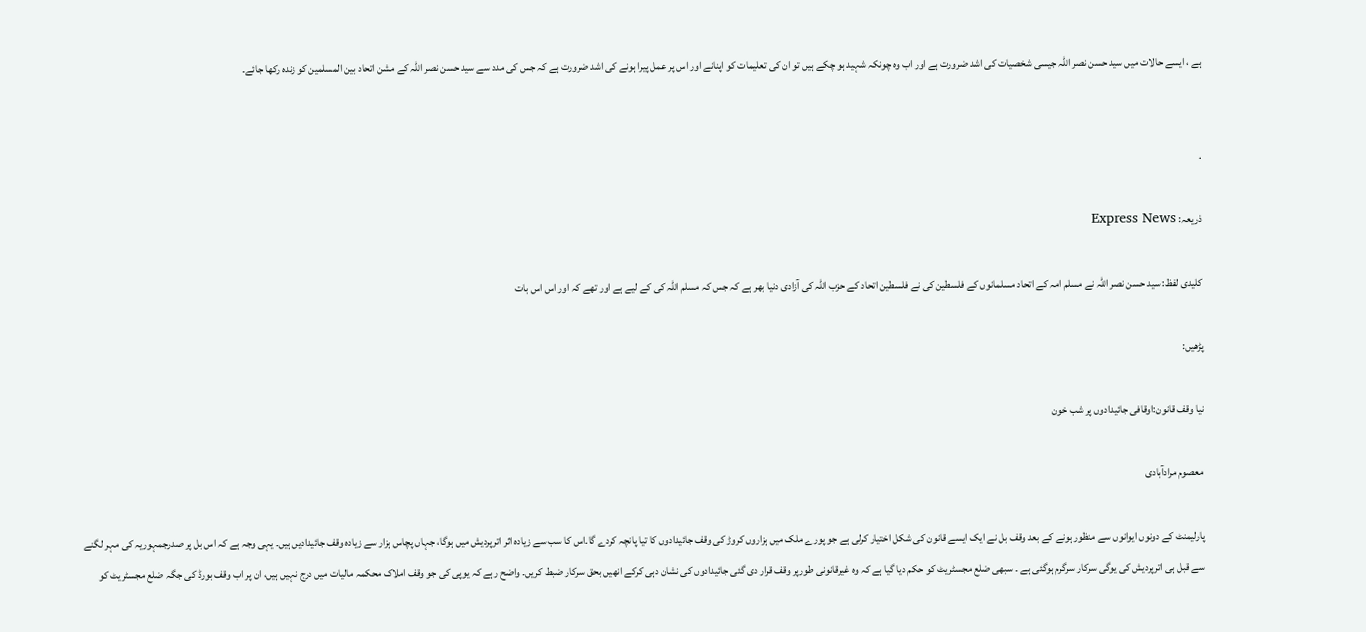ہے ، ایسے حالات میں سید حسن نصر اللہ جیسی شخصیات کی اشد ضرورت ہے اور اب وہ چونکہ شہید ہو چکے ہیں تو ان کی تعلیمات کو اپنانے اور اس پر عمل پیرا ہونے کی اشد ضرورت ہے کہ جس کی مدد سے سید حسن نصر اللہ کے مشن اتحاد بین المسلمین کو زندہ رکھا جائے۔


.

ذریعہ: Express News

کلیدی لفظ: سید حسن نصر اللہ نے مسلم امہ کے اتحاد مسلمانوں کے فلسطین کی نے فلسطین اتحاد کے حزب اللہ کی آزادی دنیا بھر ہے کہ جس کہ مسلم اللہ کی کے لیے ہے اور تھے کہ اور اس اس بات

پڑھیں:

نیا وقف قانون:اوقافی جائیدادوں پر شب خون

معصوم مرادآبادی

پارلیمنٹ کے دونوں ایوانوں سے منظور ہونے کے بعد وقف بل نے ایک ایسے قانون کی شکل اختیار کرلی ہے جو پورے ملک میں ہزاروں کروڑ کی وقف جائیدادوں کا تیا پانچہ کردے گا۔اس کا سب سے زیادہ اثر اترپردیش میں ہوگا، جہاں پچاس ہزار سے زیادہ وقف جائیدادیں ہیں۔ یہی وجہ ہے کہ اس بل پر صدرجمہوریہ کی مہر لگنے سے قبل ہی اترپردیش کی یوگی سرکار سرگرم ہوگئی ہے ۔ سبھی ضلع مجسٹریٹ کو حکم دیا گیا ہے کہ وہ غیرقانونی طورپر وقف قرار دی گئی جائیدادوں کی نشان دہی کرکے انھیں بحق سرکار ضبط کریں۔ واضح رہے کہ یوپی کی جو وقف املاک محکمہ مالیات میں درج نہیں ہیں، ان پر اب وقف بورڈ کی جگہ ضلع مجسٹریٹ کو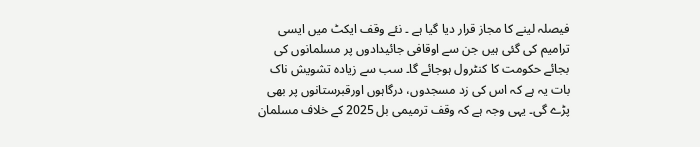فیصلہ لینے کا مجاز قرار دیا گیا ہے ۔ نئے وقف ایکٹ میں ایسی ترامیم کی گئی ہیں جن سے اوقافی جائیدادوں پر مسلمانوں کی بجائے حکومت کا کنٹرول ہوجائے گا۔ سب سے زیادہ تشویش ناک بات یہ ہے کہ اس کی زد مسجدوں، درگاہوں اورقبرستانوں پر بھی پڑے گی۔ یہی وجہ ہے کہ وقف ترمیمی بل 2025 کے خلاف مسلمان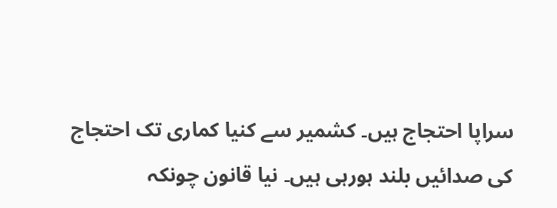سراپا احتجاج ہیں۔ کشمیر سے کنیا کماری تک احتجاج کی صدائیں بلند ہورہی ہیں۔ نیا قانون چونکہ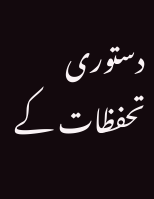دستوری تحفظات کے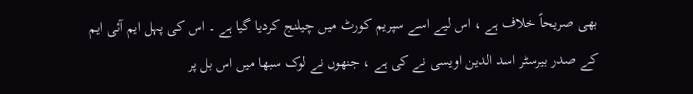بھی صریحاً خلاف ہے ، اس لیے اسے سپریم کورٹ میں چیلنج کردیا گیا ہے ۔ اس کی پہل ایم آئی ایم کے صدر بیرسٹر اسد الدین اویسی نے کی ہے ، جنھوں نے لوک سبھا میں اس بل پر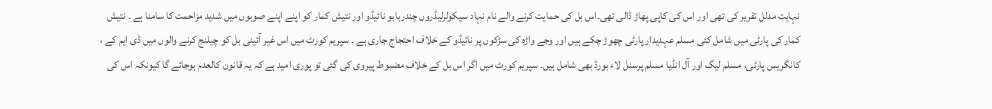نہایت مدلل تقریر کی تھی اور اس کی کاپی پھاڑ ڈالی تھی۔اس بل کی حمایت کرنے والے نام نہاد سیکولرلیڈروں چندربابو نائیڈو اور نتیش کمار کو اپنے اپنے صوبوں میں شدید مزاحمت کا سامنا ہے ۔ نتیش کمار کی پارٹی میں شامل کئی مسلم عہدیدار پارٹی چھوڑ چکے ہیں اور وجے واڑہ کی سڑکوں پر نائیڈو کے خلاف احتجاج جاری ہے ۔ سپریم کورٹ میں اس غیر آئینی بل کو چیلنج کرنے والوں میں ڈی ایم کے ، کانگریس پارٹی، مسلم لیگ اور آل انڈیا مسلم پرسنل لاء بورڈ بھی شامل ہیں۔ سپریم کورٹ میں اگر اس بل کے خلاف مضبوط پیروی کی گئی تو پوری امید ہے کہ یہ قانون کالعدم ہوجائے گا کیونکہ اس کی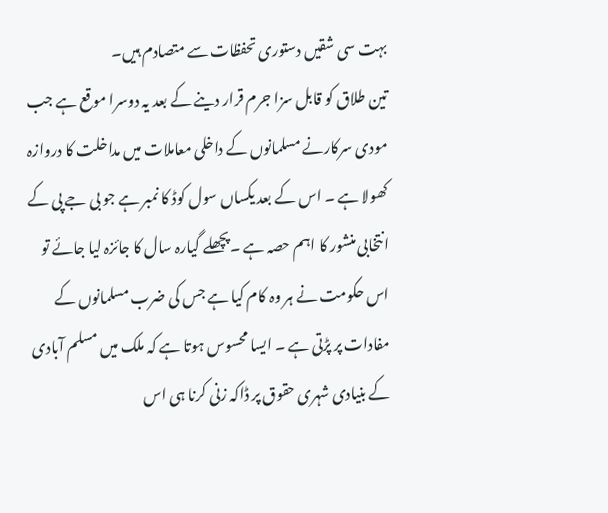بہت سی شقیں دستوری تحفظات سے متصادم ہیں۔
تین طلاق کو قابل سزا جرم قرار دینے کے بعد یہ دوسرا موقع ہے جب مودی سرکارنے مسلمانوں کے داخلی معاملات میں مداخلت کا دروازہ کھولا ہے ۔ اس کے بعد یکساں سول کوڈ کا نمبر ہے جو بی جے پی کے انتخابی منشور کا اہم حصہ ہے ۔پچھلے گیارہ سال کا جائزہ لیا جائے تو اس حکومت نے ہر وہ کام کیا ہے جس کی ضرب مسلمانوں کے مفادات پر پڑتی ہے ۔ ایسا محسوس ہوتا ہے کہ ملک میں مسلم آبادی کے بنیادی شہری حقوق پر ڈاکہ زنی کرنا ہی اس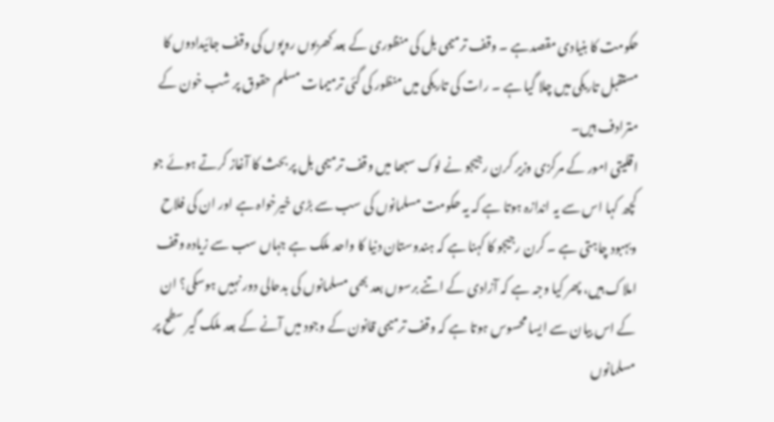حکومت کا بنیادی مقصدہے ۔ وقف ترمیمی بل کی منظوری کے بعد کھربوں روپوں کی وقف جائیدادوں کا مستقبل تاریکی میں چلا گیا ہے ۔ رات کی تاریکی میں منظور کی گئی ترمیمات مسلم حقوق پر شب خون کے مترادف ہیں۔
اقلیتی امور کے مرکزی وزیر کرن رجیجو نے لوک سبھا میں وقف ترمیمی بل پر بحث کا آغاز کرتے ہوئے جو کچھ کہا اس سے یہ اندازہ ہوتا ہے کہ یہ حکومت مسلمانوں کی سب سے بڑی خیرخواہ ہے اور ان کی فلاح وبہبود چاہتی ہے ۔ کرن رجیجو کا کہنا ہے کہ ہندوستان دنیا کا واحد ملک ہے جہاں سب سے زیادہ وقف املاک ہیں، پھر کیا وجہ ہے کہ آزادی کے اتنے برسوں بعد بھی مسلمانوں کی بدحالی دور نہیں ہوسکی؟ ان کے اس بیان سے ایسا محسوس ہوتا ہے کہ وقف ترمیمی قانون کے وجود میں آنے کے بعد ملک گیر سطح پر مسلمانوں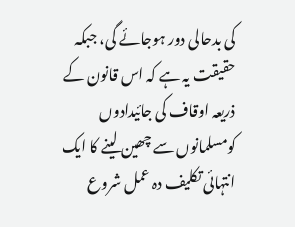کی بدحالی دور ہوجائے گی، جبکہ حقیقت یہ ہے کہ اس قانون کے ذریعہ اوقاف کی جائیدادوں کومسلمانوں سے چھین لینے کا ایک انتہائی تکلیف دہ عمل شروع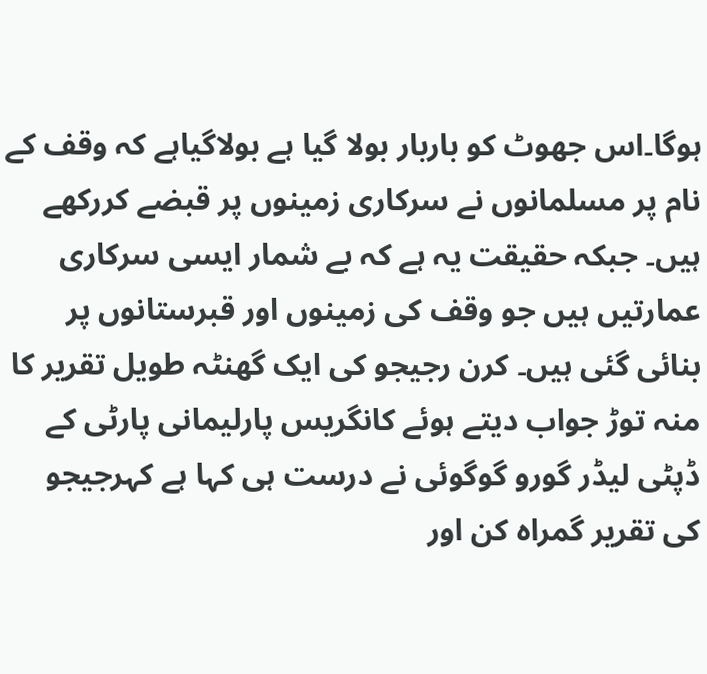ہوگا۔اس جھوٹ کو باربار بولا گیا ہے بولاگیاہے کہ وقف کے نام پر مسلمانوں نے سرکاری زمینوں پر قبضے کررکھے ہیں۔ جبکہ حقیقت یہ ہے کہ بے شمار ایسی سرکاری عمارتیں ہیں جو وقف کی زمینوں اور قبرستانوں پر بنائی گئی ہیں۔ کرن رجیجو کی ایک گھنٹہ طویل تقریر کا منہ توڑ جواب دیتے ہوئے کانگریس پارلیمانی پارٹی کے ڈپٹی لیڈر گورو گوگوئی نے درست ہی کہا ہے کہرجیجو کی تقریر گمراہ کن اور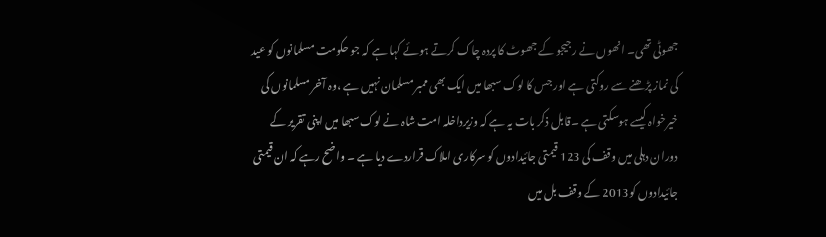جھوٹی تھی۔ انھوں نے رجیجو کے جھوٹ کا پردہ چاک کرتے ہوئے کہا ہے کہ جو حکومت مسلمانوں کو عید کی نماز پڑھنے سے روکتی ہے اور جس کا لوک سبھا میں ایک بھی ممبر مسلمان نہیں ہے ،وہ آخر مسلمانوں کی خیرخواہ کیسے ہوسکتی ہے ۔قابل ذکر بات یہ ہے کہ وزیرداخلہ امت شاہ نے لوک سبھا میں اپنی تقریر کے دوران دہلی میں وقف کی 123 قیمتی جائیدادوں کو سرکاری املاک قراردے دیا ہے ۔ واضح رہے کہ ان قیمتی جائیدادوں کو2013 کے وقف بل میں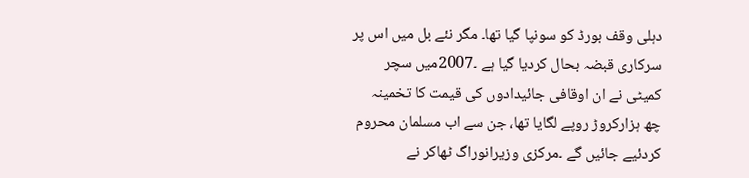دہلی وقف بورڈ کو سونپا گیا تھا۔ مگر نئے بل میں اس پر سرکاری قبضہ بحال کردیا گیا ہے ۔2007میں سچر کمیٹی نے ان اوقافی جائیدادوں کی قیمت کا تخمینہ چھ ہزارکروڑ روپے لگایا تھا، جن سے اب مسلمان محروم کردئیے جائیں گے ۔مرکزی وزیرانوراگ ٹھاکر نے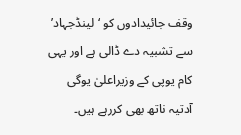وقف جائیدادوں کو ‘لینڈجہاد’ سے تشبیہ دے ڈالی ہے اور یہی کام یوپی کے وزیراعلیٰ یوگی آدتیہ ناتھ بھی کررہے ہیں۔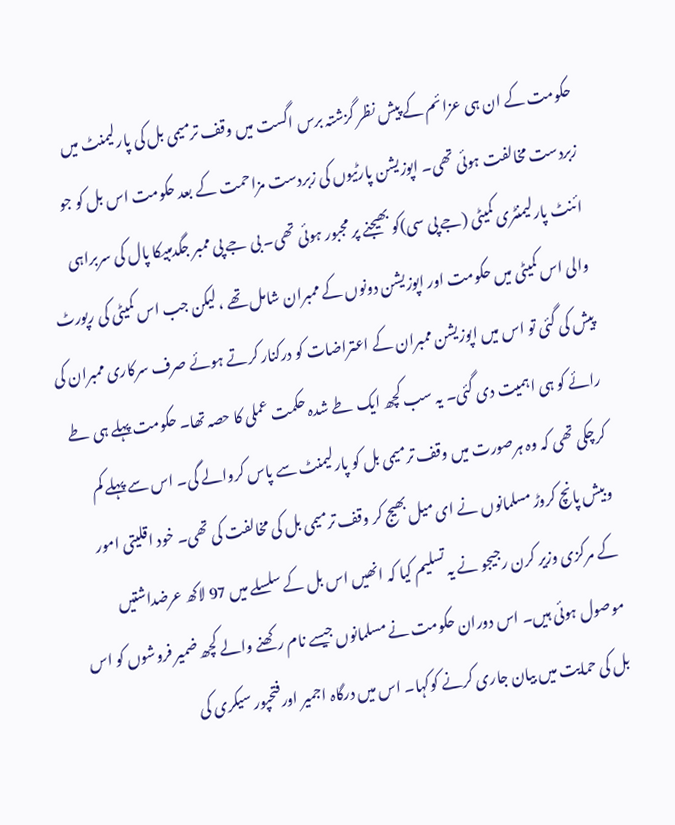حکومت کے ان ہی عزائم کے پیش نظر گزشتہ برس اگست میں وقف ترمیمی بل کی پارلیمنٹ میں زبردست مخالفت ہوئی تھی۔ اپوزیشن پارٹیوں کی زبردست مزاحمت کے بعد حکومت اس بل کو جو ائنٹ پارلیمنٹری کمیٹی (جے پی سی)کو بھیجنے پر مجبور ہوئی تھی۔ بی جے پی ممبر جگدمبیکا پال کی سربراہی والی اس کمیٹی میں حکومت اور اپوزیشن دونوں کے ممبران شامل تھے ، لیکن جب اس کمیٹی کی رپورٹ پیش کی گئی تو اس میں اپوزیشن ممبران کے اعتراضات کو درکنار کرتے ہوئے صرف سرکاری ممبران کی رائے کو ہی اہمیت دی گئی۔ یہ سب کچھ ایک طے شدہ حکمت عملی کا حصہ تھا۔ حکومت پہلے ہی طے کرچکی تھی کہ وہ ہرصورت میں وقف ترمیمی بل کو پارلیمنٹ سے پاس کروالے گی۔ اس سے پہلے کم وبیش پانچ کروڑ مسلمانوں نے ای میل بھیج کر وقف ترمیمی بل کی مخالفت کی تھی۔ خود اقلیتی امور کے مرکزی وزیر کرن رجیجو نے یہ تسلیم کیا کہ انھیں اس بل کے سلسلے میں 97 لاکھ عرضداشتیں موصول ہوئی ہیں۔ اس دوران حکومت نے مسلمانوں جیسے نام رکھنے والے کچھ ضمیر فروشوں کو اس بل کی حمایت میں بیان جاری کرنے کوکہا۔ اس میں درگاہ اجمیر اورفتحپور سیکری کی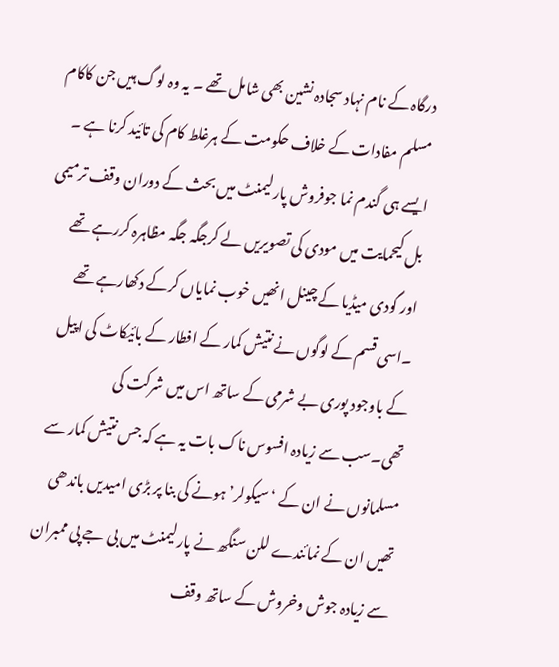درگاہ کے نام نہاد سجادہ نشین بھی شامل تھے ۔ یہ وہ لوگ ہیں جن کاکام مسلم مفادات کے خلاف حکومت کے ہرغلط کام کی تائید کرنا ہے ۔ ایسے ہی گندم نما جوفروش پارلیمنٹ میں بحث کے دوران وقف ترمیمی بل کیحمایت میں مودی کی تصویریں لے کرجگہ جگہ مظاہرہ کررہے تھے اور گودی میڈیا کے چینل انھیں خوب نمایاں کرکے دکھارہے تھے ۔اسی قسم کے لوگوں نے نتیش کمار کے افطار کے بائیکاٹ کی اپیل کے باوجود پوری بے شرمی کے ساتھ اس میں شرکت کی
تھی۔سب سے زیادہ افسوس ناک بات یہ ہے کہ جس نتیش کمار سے مسلمانوں نے ان کے ‘سیکولر’ ہونے کی بنا پر بڑی امیدیں باندھی تھیں ان کے نمائندے للن سنگھ نے پارلیمنٹ میں بی جے پی ممبران سے زیادہ جوش وخروش کے ساتھ وقف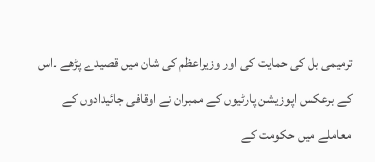ترمیمی بل کی حمایت کی اور وزیراعظم کی شان میں قصیدے پڑھے ۔اس کے برعکس اپوزیشن پارٹیوں کے ممبران نے اوقافی جائیدادوں کے معاملے میں حکومت کے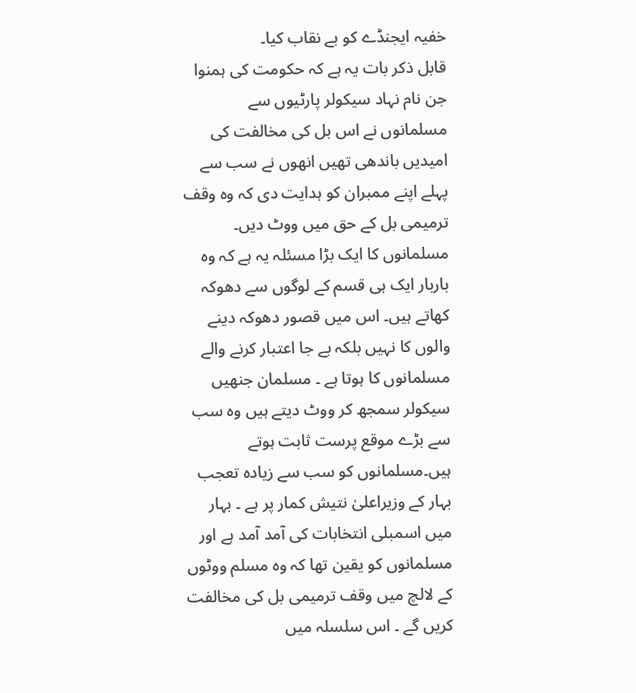خفیہ ایجنڈے کو بے نقاب کیا۔
قابل ذکر بات یہ ہے کہ حکومت کی ہمنوا جن نام نہاد سیکولر پارٹیوں سے مسلمانوں نے اس بل کی مخالفت کی امیدیں باندھی تھیں انھوں نے سب سے پہلے اپنے ممبران کو ہدایت دی کہ وہ وقف ترمیمی بل کے حق میں ووٹ دیں۔ مسلمانوں کا ایک بڑا مسئلہ یہ ہے کہ وہ باربار ایک ہی قسم کے لوگوں سے دھوکہ کھاتے ہیں۔ اس میں قصور دھوکہ دینے والوں کا نہیں بلکہ بے جا اعتبار کرنے والے مسلمانوں کا ہوتا ہے ۔ مسلمان جنھیں سیکولر سمجھ کر ووٹ دیتے ہیں وہ سب سے بڑے موقع پرست ثابت ہوتے ہیں۔مسلمانوں کو سب سے زیادہ تعجب بہار کے وزیراعلیٰ نتیش کمار پر ہے ۔ بہار میں اسمبلی انتخابات کی آمد آمد ہے اور مسلمانوں کو یقین تھا کہ وہ مسلم ووٹوں کے لالچ میں وقف ترمیمی بل کی مخالفت کریں گے ۔ اس سلسلہ میں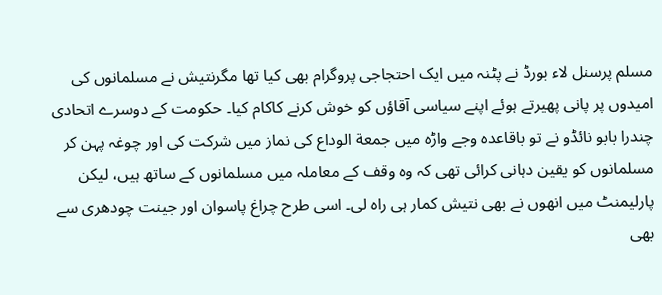مسلم پرسنل لاء بورڈ نے پٹنہ میں ایک احتجاجی پروگرام بھی کیا تھا مگرنتیش نے مسلمانوں کی امیدوں پر پانی پھیرتے ہوئے اپنے سیاسی آقاؤں کو خوش کرنے کاکام کیا۔ حکومت کے دوسرے اتحادی چندرا بابو نائڈو نے تو باقاعدہ وجے واڑہ میں جمعة الوداع کی نماز میں شرکت کی اور چوغہ پہن کر مسلمانوں کو یقین دہانی کرائی تھی کہ وہ وقف کے معاملہ میں مسلمانوں کے ساتھ ہیں، لیکن پارلیمنٹ میں انھوں نے بھی نتیش کمار ہی راہ لی۔ اسی طرح چراغ پاسوان اور جینت چودھری سے بھی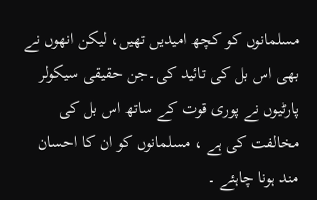مسلمانوں کو کچھ امیدیں تھیں، لیکن انھوں نے بھی اس بل کی تائید کی۔جن حقیقی سیکولر پارٹیوں نے پوری قوت کے ساتھ اس بل کی مخالفت کی ہے ، مسلمانوں کو ان کا احسان مند ہونا چاہئے ۔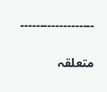۔۔۔۔۔۔۔۔۔۔۔۔۔۔۔۔۔۔۔

متعلقہ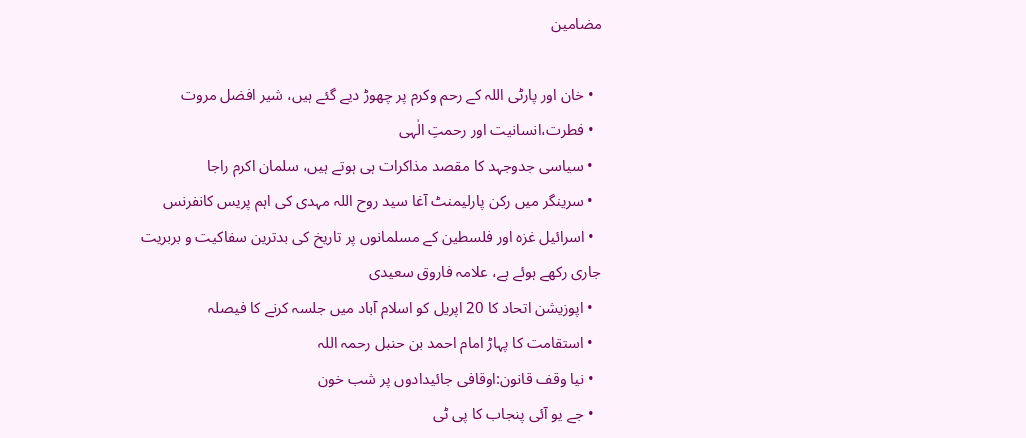مضامین

  • خان اور پارٹی اللہ کے رحم وکرم پر چھوڑ دیے گئے ہیں، شیر افضل مروت
  • فطرت،انسانیت اور رحمتِ الٰہی
  • سیاسی جدوجہد کا مقصد مذاکرات ہی ہوتے ہیں، سلمان اکرم راجا
  • سرینگر میں رکن پارلیمنٹ آغا سید روح اللہ مہدی کی اہم پریس کانفرنس
  • اسرائیل غزہ اور فلسطین کے مسلمانوں پر تاریخ کی بدترین سفاکیت و بربریت جاری رکھے ہوئے ہے، علامہ فاروق سعیدی
  • اپوزیشن اتحاد کا 20 اپریل کو اسلام آباد میں جلسہ کرنے کا فیصلہ
  • استقامت کا پہاڑ امام احمد بن حنبل رحمہ اللہ
  • نیا وقف قانون:اوقافی جائیدادوں پر شب خون
  • جے یو آئی پنجاب کا پی ٹی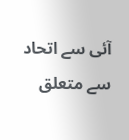آئی سے اتحاد سے متعلق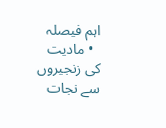اہم فیصلہ
  • مادیت کی زنجیروں سے نجات